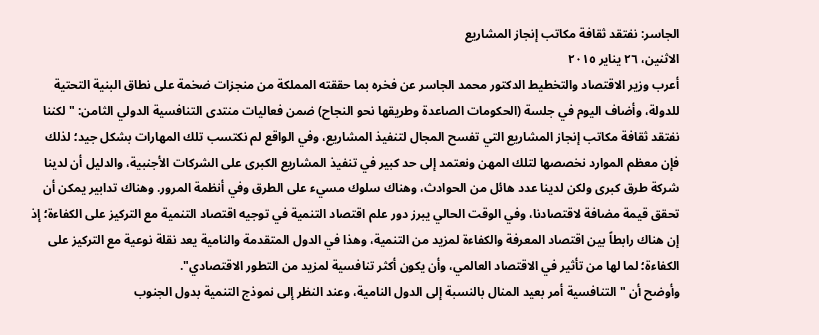الجاسر: نفتقد ثقافة مكاتب إنجاز المشاريع
الاثنين، ٢٦ يناير ٢٠١٥
أعرب وزير الاقتصاد والتخطيط الدكتور محمد الجاسر عن فخره بما حققته المملكة من منجزات ضخمة على نطاق البنية التحتية للدولة، وأضاف اليوم في جلسة (الحكومات الصاعدة وطريقها نحو النجاح) ضمن فعاليات منتدى التنافسية الدولي الثامن: "لكننا نفتقد ثقافة مكاتب إنجاز المشاريع التي تفسح المجال لتنفيذ المشاريع، وفي الواقع لم نكتسب تلك المهارات بشكل جيد؛ لذلك فإن معظم الموارد نخصصها لتلك المهن ونعتمد إلى حد كبير في تنفيذ المشاريع الكبرى على الشركات الأجنبية، والدليل أن لدينا شركة طرق كبرى ولكن لدينا عدد هائل من الحوادث، وهناك سلوك مسيء على الطرق وفي أنظمة المرور. وهناك تدابير يمكن أن تحقق قيمة مضافة لاقتصادنا، وفي الوقت الحالي يبرز دور علم اقتصاد التنمية في توجيه اقتصاد التنمية مع التركيز على الكفاءة؛ إذ إن هناك رابطاً بين اقتصاد المعرفة والكفاءة لمزيد من التنمية، وهذا في الدول المتقدمة والنامية يعد نقلة نوعية مع التركيز على الكفاءة؛ لما لها من تأثير في الاقتصاد العالمي، وأن يكون أكثر تنافسية لمزيد من التطور الاقتصادي".
وأوضح أن "التنافسية أمر بعيد المنال بالنسبة إلى الدول النامية، وعند النظر إلى نموذج التنمية بدول الجنوب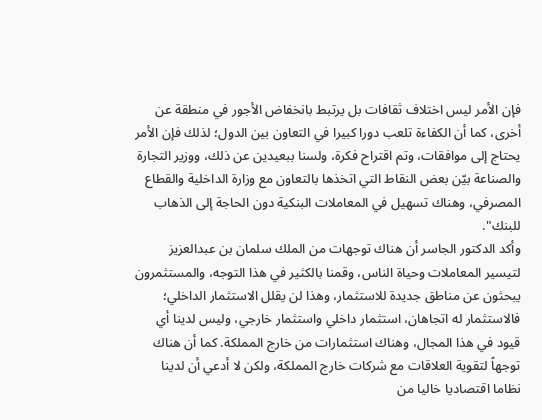فإن الأمر ليس اختلاف ثقافات بل يرتبط بانخفاض الأجور في منطقة عن أخرى، كما أن الكفاءة تلعب دورا كبيرا في التعاون بين الدول؛ لذلك فإن الأمر يحتاج إلى موافقات، وتم اقتراح فكرة، ولسنا ببعيدين عن ذلك، ووزير التجارة والصناعة بيّن بعض النقاط التي اتخذها بالتعاون مع وزارة الداخلية والقطاع المصرفي، وهناك تسهيل في المعاملات البنكية دون الحاجة إلى الذهاب للبنك".
وأكد الدكتور الجاسر أن هناك توجهات من الملك سلمان بن عبدالعزيز لتيسير المعاملات وحياة الناس، وقمنا بالكثير في هذا التوجه، والمستثمرون يبحثون عن مناطق جديدة للاستثمار، وهذا لن يقلل الاستثمار الداخلي؛ فالاستثمار له اتجاهان، استثمار داخلي واستثمار خارجي، وليس لدينا أي قيود في هذا المجال، وهناك استثمارات من خارج المملكة. كما أن هناك توجهاً لتقوية العلاقات مع شركات خارج المملكة، ولكن لا أدعي أن لدينا نظاما اقتصاديا خاليا من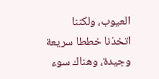العيوب، ولكننا اتخذنا خططا سريعة وجيدة، وهناك سوء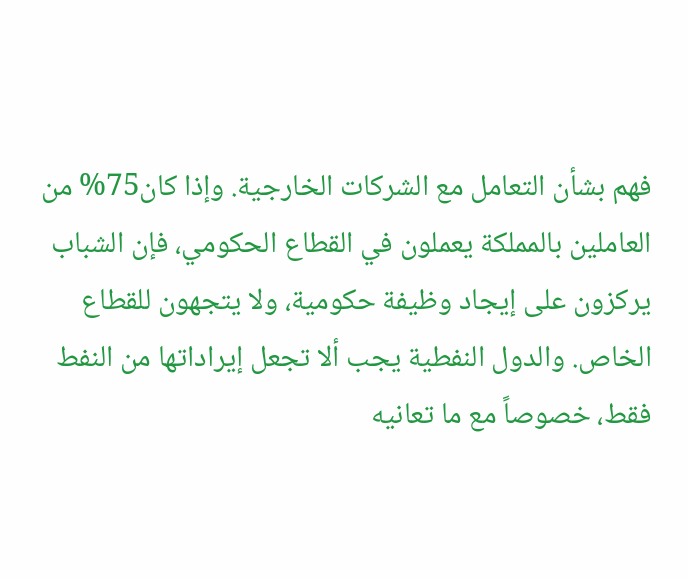فهم بشأن التعامل مع الشركات الخارجية. وإذا كان75% من العاملين بالمملكة يعملون في القطاع الحكومي، فإن الشباب يركزون على إيجاد وظيفة حكومية، ولا يتجهون للقطاع الخاص. والدول النفطية يجب ألا تجعل إيراداتها من النفط فقط، خصوصاً مع ما تعانيه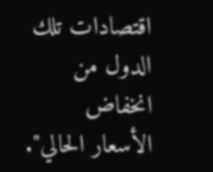اقتصادات تلك الدول من انخفاض الأسعار الحالي".